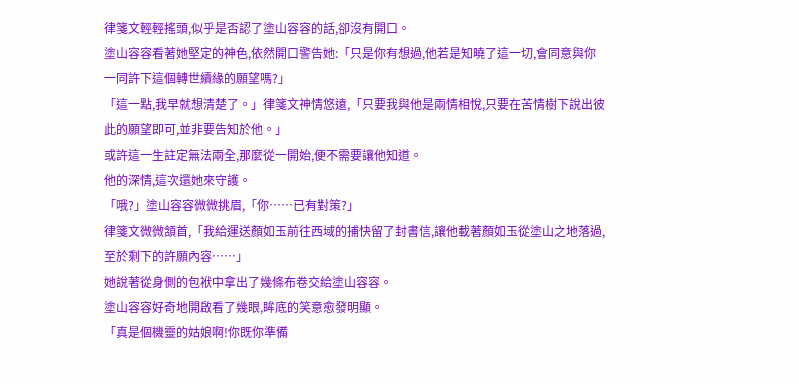律箋文輕輕搖頭,似乎是否認了塗山容容的話,卻沒有開口。
塗山容容看著她堅定的神色,依然開口警告她:「只是你有想過,他若是知曉了這一切,會同意與你一同許下這個轉世續緣的願望嗎?」
「這一點,我早就想清楚了。」律箋文神情悠遠,「只要我與他是兩情相悅,只要在苦情樹下說出彼此的願望即可,並非要告知於他。」
或許這一生註定無法兩全,那麼從一開始,便不需要讓他知道。
他的深情,這次還她來守護。
「哦?」塗山容容微微挑眉,「你……已有對策?」
律箋文微微頷首,「我給運送顏如玉前往西域的捕快留了封書信,讓他載著顏如玉從塗山之地落過,至於剩下的許願內容……」
她說著從身側的包袱中拿出了幾條布卷交給塗山容容。
塗山容容好奇地開啟看了幾眼,眸底的笑意愈發明顯。
「真是個機靈的姑娘啊!你既你準備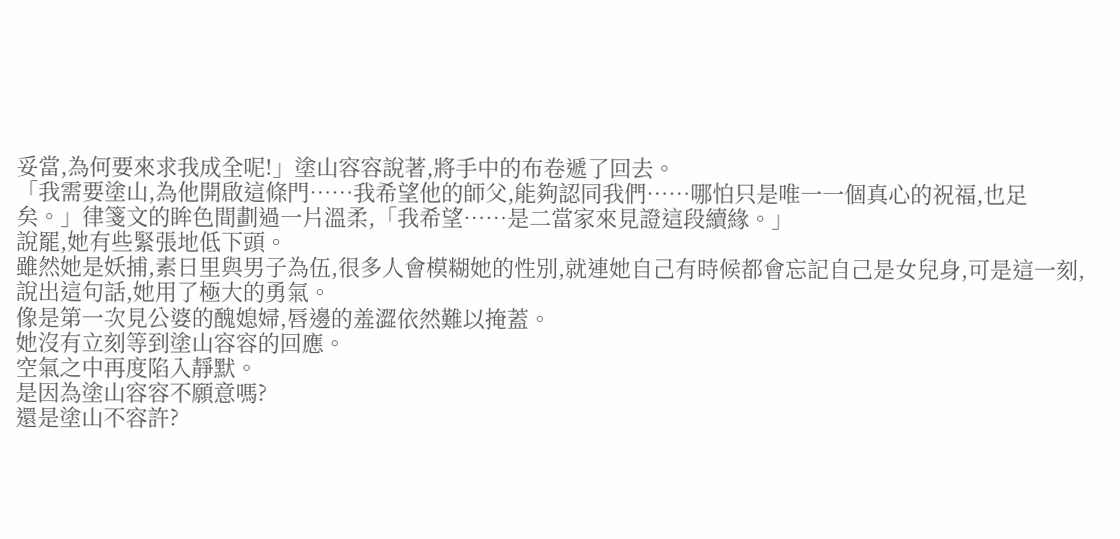妥當,為何要來求我成全呢!」塗山容容說著,將手中的布卷遞了回去。
「我需要塗山,為他開啟這條門……我希望他的師父,能夠認同我們……哪怕只是唯一一個真心的祝福,也足矣。」律箋文的眸色間劃過一片溫柔,「我希望……是二當家來見證這段續緣。」
說罷,她有些緊張地低下頭。
雖然她是妖捕,素日里與男子為伍,很多人會模糊她的性別,就連她自己有時候都會忘記自己是女兒身,可是這一刻,說出這句話,她用了極大的勇氣。
像是第一次見公婆的醜媳婦,唇邊的羞澀依然難以掩蓋。
她沒有立刻等到塗山容容的回應。
空氣之中再度陷入靜默。
是因為塗山容容不願意嗎?
還是塗山不容許?